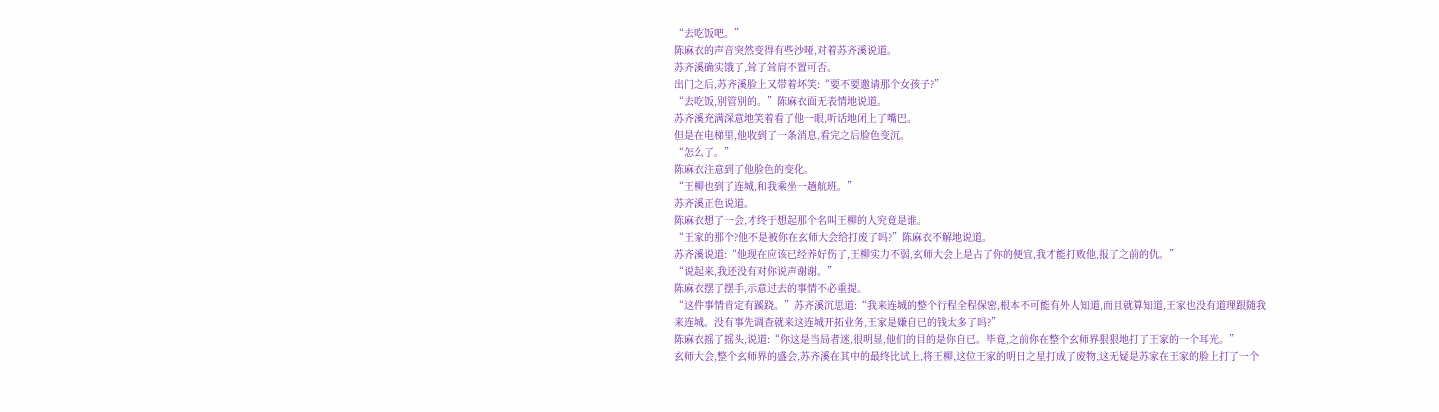“去吃饭吧。”
陈麻衣的声音突然变得有些沙哑,对着苏齐溪说道。
苏齐溪确实饿了,耸了耸肩不置可否。
出门之后,苏齐溪脸上又带着坏笑:“要不要邀请那个女孩子?”
“去吃饭,别管别的。”陈麻衣面无表情地说道。
苏齐溪充满深意地笑着看了他一眼,听话地闭上了嘴巴。
但是在电梯里,他收到了一条消息,看完之后脸色变沉。
“怎么了。”
陈麻衣注意到了他脸色的变化。
“王柳也到了连城,和我乘坐一趟航班。”
苏齐溪正色说道。
陈麻衣想了一会,才终于想起那个名叫王柳的人究竟是谁。
“王家的那个?他不是被你在玄师大会给打废了吗?”陈麻衣不解地说道。
苏齐溪说道:“他现在应该已经养好伤了,王柳实力不弱,玄师大会上是占了你的便宜,我才能打败他,报了之前的仇。”
“说起来,我还没有对你说声谢谢。”
陈麻衣摆了摆手,示意过去的事情不必重提。
“这件事情肯定有蹊跷。”苏齐溪沉思道:“我来连城的整个行程全程保密,根本不可能有外人知道,而且就算知道,王家也没有道理跟随我来连城。没有事先调查就来这连城开拓业务,王家是嫌自已的钱太多了吗?”
陈麻衣摇了摇头,说道:“你这是当局者迷,很明显,他们的目的是你自已。毕竟,之前你在整个玄师界狠狠地打了王家的一个耳光。”
玄师大会,整个玄师界的盛会,苏齐溪在其中的最终比试上,将王柳,这位王家的明日之星打成了废物,这无疑是苏家在王家的脸上打了一个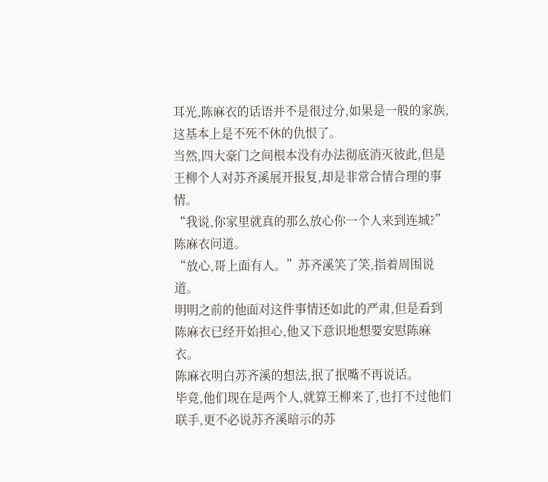耳光,陈麻衣的话语并不是很过分,如果是一般的家族,这基本上是不死不休的仇恨了。
当然,四大豪门之间根本没有办法彻底消灭彼此,但是王柳个人对苏齐溪展开报复,却是非常合情合理的事情。
“我说,你家里就真的那么放心你一个人来到连城?”
陈麻衣问道。
“放心,哥上面有人。”苏齐溪笑了笑,指着周围说道。
明明之前的他面对这件事情还如此的严肃,但是看到陈麻衣已经开始担心,他又下意识地想要安慰陈麻衣。
陈麻衣明白苏齐溪的想法,抿了抿嘴不再说话。
毕竟,他们现在是两个人,就算王柳来了,也打不过他们联手,更不必说苏齐溪暗示的苏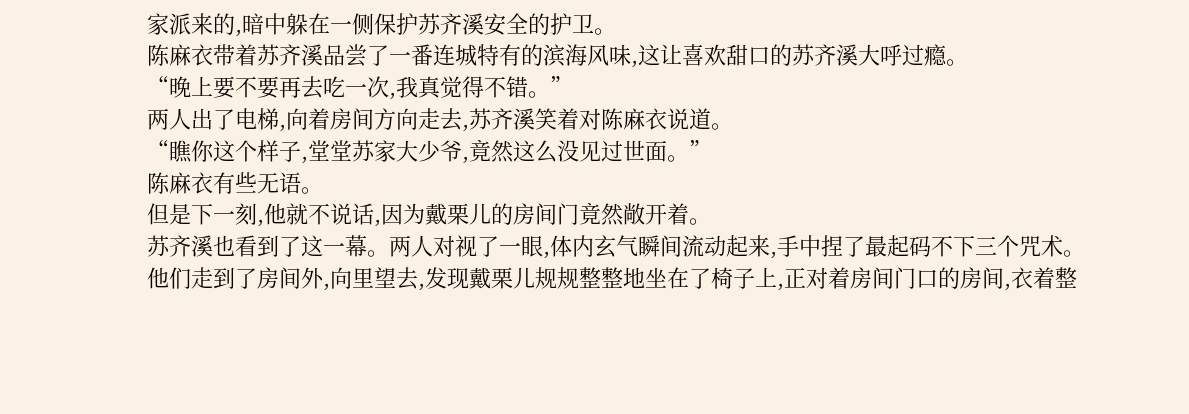家派来的,暗中躲在一侧保护苏齐溪安全的护卫。
陈麻衣带着苏齐溪品尝了一番连城特有的滨海风味,这让喜欢甜口的苏齐溪大呼过瘾。
“晚上要不要再去吃一次,我真觉得不错。”
两人出了电梯,向着房间方向走去,苏齐溪笑着对陈麻衣说道。
“瞧你这个样子,堂堂苏家大少爷,竟然这么没见过世面。”
陈麻衣有些无语。
但是下一刻,他就不说话,因为戴栗儿的房间门竟然敞开着。
苏齐溪也看到了这一幕。两人对视了一眼,体内玄气瞬间流动起来,手中捏了最起码不下三个咒术。
他们走到了房间外,向里望去,发现戴栗儿规规整整地坐在了椅子上,正对着房间门口的房间,衣着整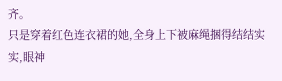齐。
只是穿着红色连衣裙的她,全身上下被麻绳捆得结结实实,眼神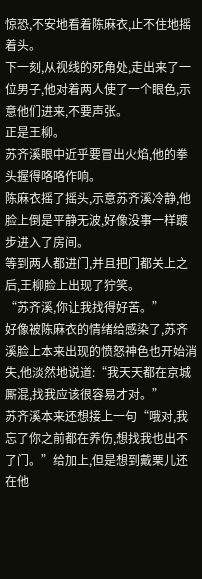惊恐,不安地看着陈麻衣,止不住地摇着头。
下一刻,从视线的死角处,走出来了一位男子,他对着两人使了一个眼色,示意他们进来,不要声张。
正是王柳。
苏齐溪眼中近乎要冒出火焰,他的拳头握得咯咯作响。
陈麻衣摇了摇头,示意苏齐溪冷静,他脸上倒是平静无波,好像没事一样踱步进入了房间。
等到两人都进门,并且把门都关上之后,王柳脸上出现了狞笑。
“苏齐溪,你让我找得好苦。”
好像被陈麻衣的情绪给感染了,苏齐溪脸上本来出现的愤怒神色也开始消失,他淡然地说道:“我天天都在京城厮混,找我应该很容易才对。”
苏齐溪本来还想接上一句“哦对,我忘了你之前都在养伤,想找我也出不了门。”给加上,但是想到戴栗儿还在他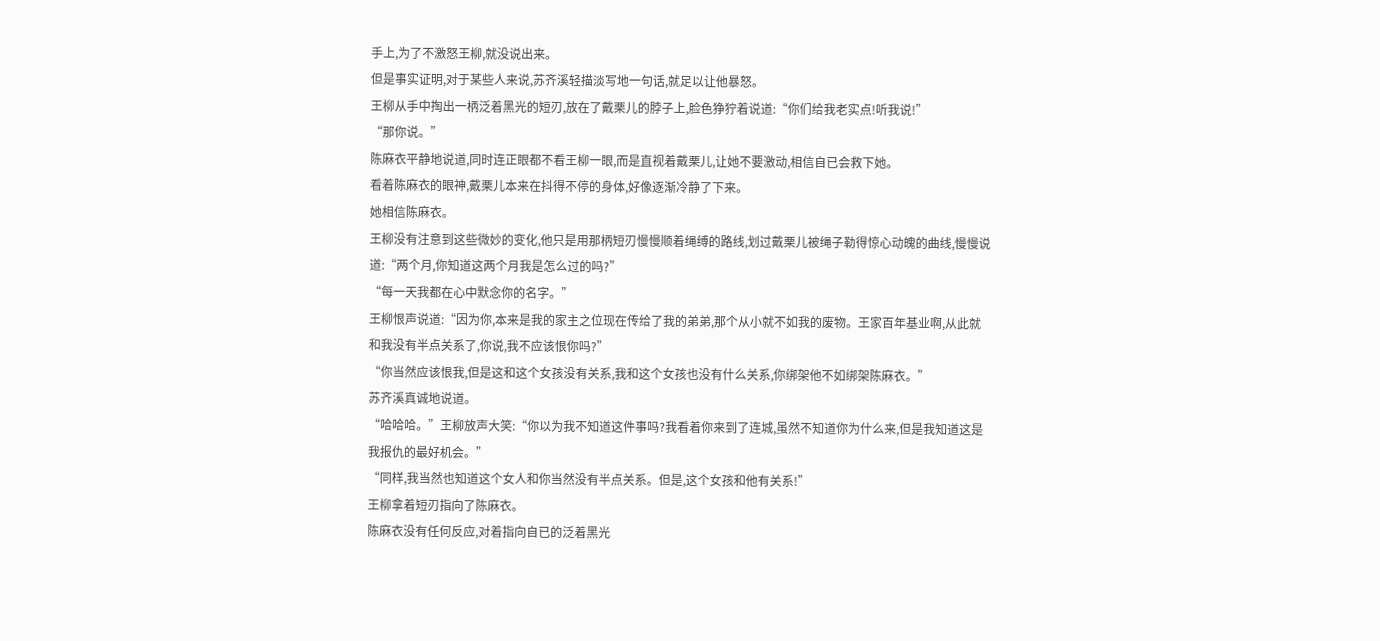手上,为了不激怒王柳,就没说出来。
但是事实证明,对于某些人来说,苏齐溪轻描淡写地一句话,就足以让他暴怒。
王柳从手中掏出一柄泛着黑光的短刃,放在了戴栗儿的脖子上,脸色狰狞着说道:“你们给我老实点!听我说!”
“那你说。”
陈麻衣平静地说道,同时连正眼都不看王柳一眼,而是直视着戴栗儿,让她不要激动,相信自已会救下她。
看着陈麻衣的眼神,戴栗儿本来在抖得不停的身体,好像逐渐冷静了下来。
她相信陈麻衣。
王柳没有注意到这些微妙的变化,他只是用那柄短刃慢慢顺着绳缚的路线,划过戴栗儿被绳子勒得惊心动魄的曲线,慢慢说道:“两个月,你知道这两个月我是怎么过的吗?”
“每一天我都在心中默念你的名字。”
王柳恨声说道:“因为你,本来是我的家主之位现在传给了我的弟弟,那个从小就不如我的废物。王家百年基业啊,从此就和我没有半点关系了,你说,我不应该恨你吗?”
“你当然应该恨我,但是这和这个女孩没有关系,我和这个女孩也没有什么关系,你绑架他不如绑架陈麻衣。”
苏齐溪真诚地说道。
“哈哈哈。”王柳放声大笑:“你以为我不知道这件事吗?我看着你来到了连城,虽然不知道你为什么来,但是我知道这是我报仇的最好机会。”
“同样,我当然也知道这个女人和你当然没有半点关系。但是,这个女孩和他有关系!”
王柳拿着短刃指向了陈麻衣。
陈麻衣没有任何反应,对着指向自已的泛着黑光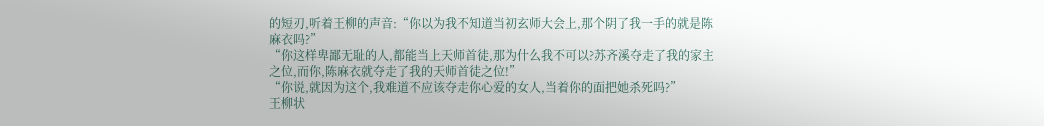的短刃,听着王柳的声音:“你以为我不知道当初玄师大会上,那个阴了我一手的就是陈麻衣吗?”
“你这样卑鄙无耻的人,都能当上天师首徒,那为什么我不可以?苏齐溪夺走了我的家主之位,而你,陈麻衣就夺走了我的天师首徒之位!”
“你说,就因为这个,我难道不应该夺走你心爱的女人,当着你的面把她杀死吗?”
王柳状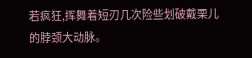若疯狂,挥舞着短刃几次险些划破戴栗儿的脖颈大动脉。